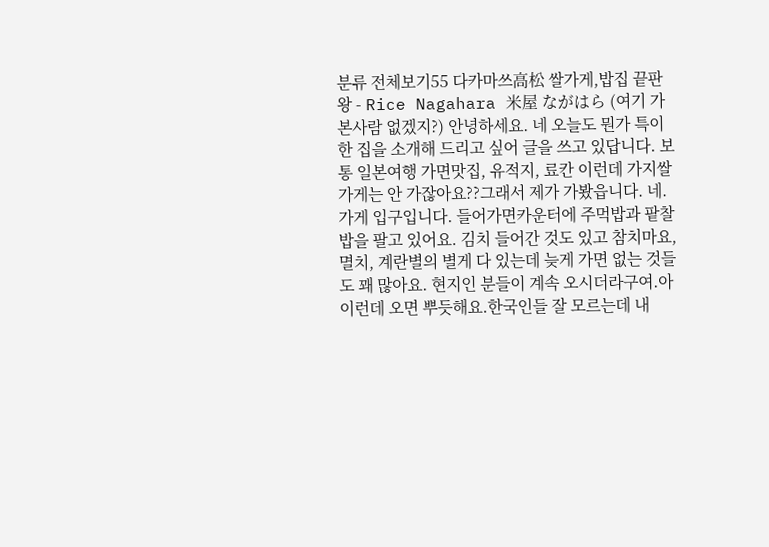분류 전체보기55 다카마쓰高松 쌀가게,밥집 끝판왕 - Rice Nagahara 米屋 ながはら (여기 가본사람 없겠지?) 안녕하세요. 네 오늘도 뭔가 특이한 집을 소개해 드리고 싶어 글을 쓰고 있답니다. 보통 일본여행 가면맛집, 유적지, 료칸 이런데 가지쌀가게는 안 가잖아요??그래서 제가 가봤읍니다. 네.가게 입구입니다. 들어가면카운터에 주먹밥과 팥찰밥을 팔고 있어요. 김치 들어간 것도 있고 참치마요, 멸치, 계란별의 별게 다 있는데 늦게 가면 없는 것들도 꽤 많아요. 현지인 분들이 계속 오시더라구여.아 이런데 오면 뿌듯해요.한국인들 잘 모르는데 내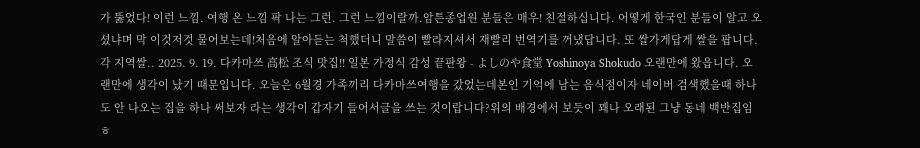가 뚫었다! 이런 느낌. 여행 온 느낌 팍 나는 그런. 그런 느낌이랄까.암튼종업원 분들은 매우! 친절하십니다. 어떻게 한국인 분들이 알고 오셨냐며 막 이것저것 물어보는데!처음에 알아듣는 척했더니 말씀이 빨라지셔서 재빨리 번역기를 꺼냈답니다. 또 쌀가게답게 쌀을 팝니다.각 지역쌀.. 2025. 9. 19. 다카마쓰 高松 조식 맛집!! 일본 가정식 감성 끝판왕 - よしのや食堂 Yoshinoya Shokudo 오랜만에 왔읍니다. 오랜만에 생각이 났기 때문입니다. 오늘은 6월경 가족끼리 다카마쓰여행을 갔었는데본인 기억에 남는 음식점이자 네이버 검색했을때 하나도 안 나오는 집을 하나 써보자 라는 생각이 갑자기 들어서글을 쓰는 것이랍니다?위의 배경에서 보듯이 꽤나 오래된 그냥 동네 백반집임 ㅎ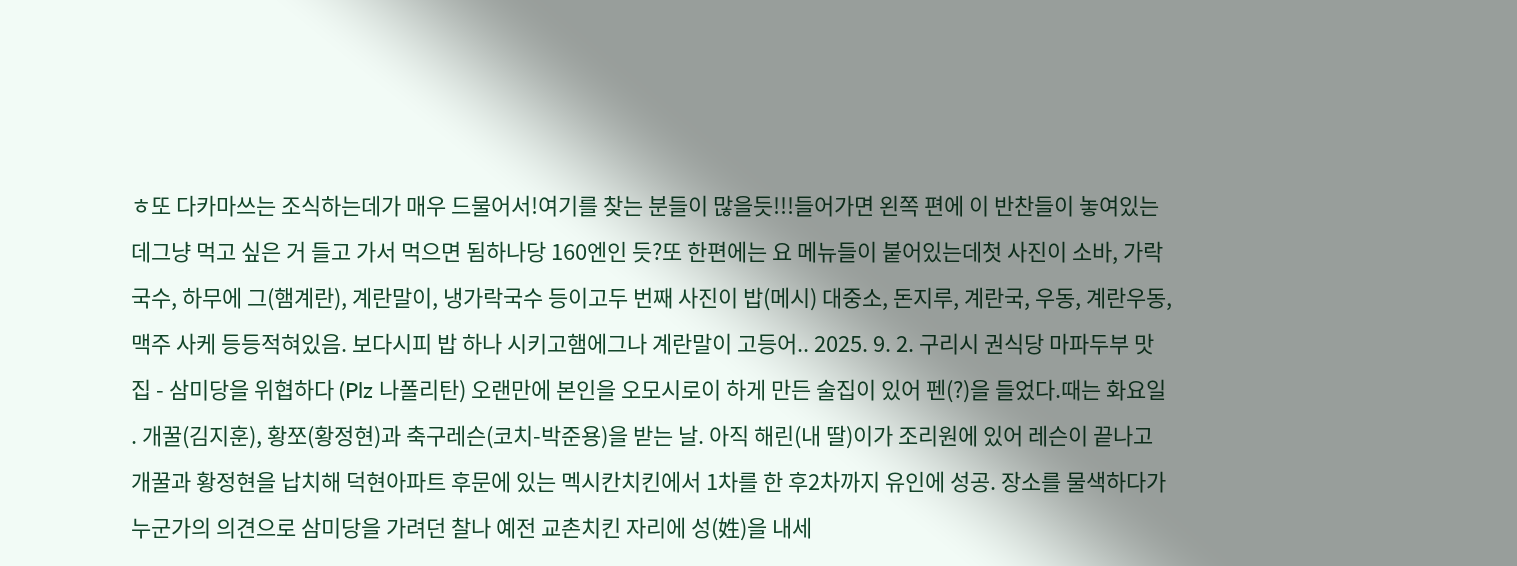ㅎ또 다카마쓰는 조식하는데가 매우 드물어서!여기를 찾는 분들이 많을듯!!!들어가면 왼쪽 편에 이 반찬들이 놓여있는데그냥 먹고 싶은 거 들고 가서 먹으면 됨하나당 160엔인 듯?또 한편에는 요 메뉴들이 붙어있는데첫 사진이 소바, 가락국수, 하무에 그(햄계란), 계란말이, 냉가락국수 등이고두 번째 사진이 밥(메시) 대중소, 돈지루, 계란국, 우동, 계란우동, 맥주 사케 등등적혀있음. 보다시피 밥 하나 시키고햄에그나 계란말이 고등어.. 2025. 9. 2. 구리시 권식당 마파두부 맛집 - 삼미당을 위협하다 (Plz 나폴리탄) 오랜만에 본인을 오모시로이 하게 만든 술집이 있어 펜(?)을 들었다.때는 화요일 . 개꿀(김지훈), 황쪼(황정현)과 축구레슨(코치-박준용)을 받는 날. 아직 해린(내 딸)이가 조리원에 있어 레슨이 끝나고 개꿀과 황정현을 납치해 덕현아파트 후문에 있는 멕시칸치킨에서 1차를 한 후2차까지 유인에 성공. 장소를 물색하다가 누군가의 의견으로 삼미당을 가려던 찰나 예전 교촌치킨 자리에 성(姓)을 내세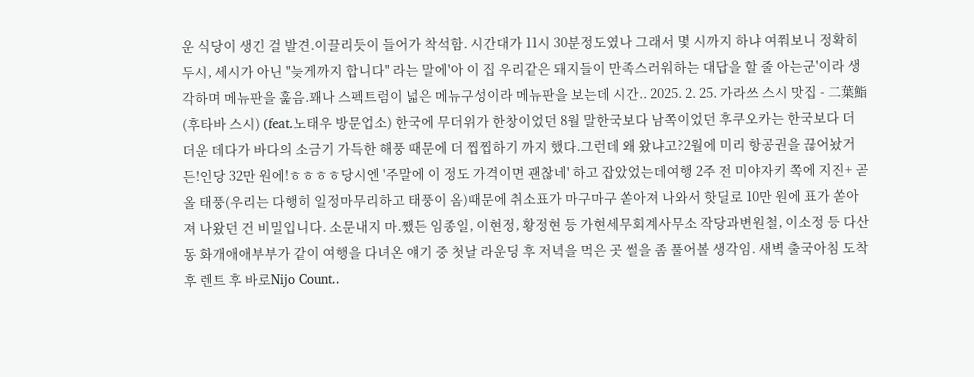운 식당이 생긴 걸 발견.이끌리듯이 들어가 착석함. 시간대가 11시 30분정도였나 그래서 몇 시까지 하냐 여쭤보니 정확히 두시, 세시가 아닌 "늦게까지 합니다" 라는 말에'아 이 집 우리같은 돼지들이 만족스러워하는 대답을 할 줄 아는군'이라 생각하며 메뉴판을 훑음.꽤나 스펙트럼이 넓은 메뉴구성이라 메뉴판을 보는데 시간.. 2025. 2. 25. 가라쓰 스시 맛집 - 二葉鮨 (후타바 스시) (feat.노태우 방문업소) 한국에 무더위가 한창이었던 8월 말한국보다 남쪽이었던 후쿠오카는 한국보다 더 더운 데다가 바다의 소금기 가득한 해풍 때문에 더 찝찝하기 까지 했다.그런데 왜 왔냐고?2월에 미리 항공권을 끊어놨거든!인당 32만 원에!ㅎㅎㅎㅎ당시엔 '주말에 이 정도 가격이면 괜찮네' 하고 잡았었는데여행 2주 전 미야자키 쪽에 지진+ 곧 올 태풍(우리는 다행히 일정마무리하고 태풍이 옴)때문에 취소표가 마구마구 쏟아져 나와서 핫딜로 10만 원에 표가 쏟아져 나왔던 건 비밀입니다. 소문내지 마.쨌든 임종일, 이현정, 황정현 등 가현세무회계사무소 작당과변원철, 이소정 등 다산동 화개애애부부가 같이 여행을 다녀온 얘기 중 첫날 라운딩 후 저녁을 먹은 곳 썰을 좀 풀어볼 생각임. 새벽 출국아침 도착 후 렌트 후 바로Nijo Count..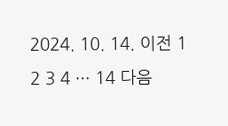2024. 10. 14. 이전 1 2 3 4 ··· 14 다음